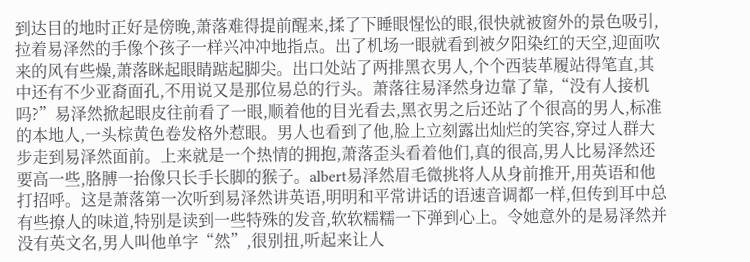到达目的地时正好是傍晚,萧落难得提前醒来,揉了下睡眼惺忪的眼,很快就被窗外的景色吸引,拉着易泽然的手像个孩子一样兴冲冲地指点。出了机场一眼就看到被夕阳染红的天空,迎面吹来的风有些燥,萧落眯起眼睛踮起脚尖。出口处站了两排黑衣男人,个个西装革履站得笔直,其中还有不少亚裔面孔,不用说又是那位易总的行头。萧落往易泽然身边靠了靠,“没有人接机吗?”易泽然掀起眼皮往前看了一眼,顺着他的目光看去,黑衣男之后还站了个很高的男人,标准的本地人,一头棕黄色卷发格外惹眼。男人也看到了他,脸上立刻露出灿烂的笑容,穿过人群大步走到易泽然面前。上来就是一个热情的拥抱,萧落歪头看着他们,真的很高,男人比易泽然还要高一些,胳膊一抬像只长手长脚的猴子。albert易泽然眉毛微挑将人从身前推开,用英语和他打招呼。这是萧落第一次听到易泽然讲英语,明明和平常讲话的语速音调都一样,但传到耳中总有些撩人的味道,特别是读到一些特殊的发音,软软糯糯一下弹到心上。令她意外的是易泽然并没有英文名,男人叫他单字“然”,很别扭,听起来让人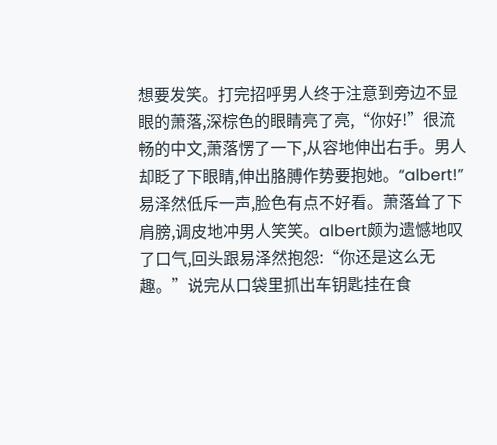想要发笑。打完招呼男人终于注意到旁边不显眼的萧落,深棕色的眼睛亮了亮,“你好!”很流畅的中文,萧落愣了一下,从容地伸出右手。男人却眨了下眼睛,伸出胳膊作势要抱她。“albert!”易泽然低斥一声,脸色有点不好看。萧落耸了下肩膀,调皮地冲男人笑笑。albert颇为遗憾地叹了口气,回头跟易泽然抱怨:“你还是这么无趣。”说完从口袋里抓出车钥匙挂在食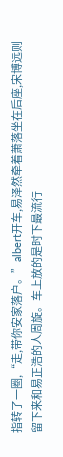指转了一圈,“走,带你安家落户。”albert开车,易泽然牵着萧落坐在后座,宋博远则留下来和易正浩的人周旋。车上放的是时下最流行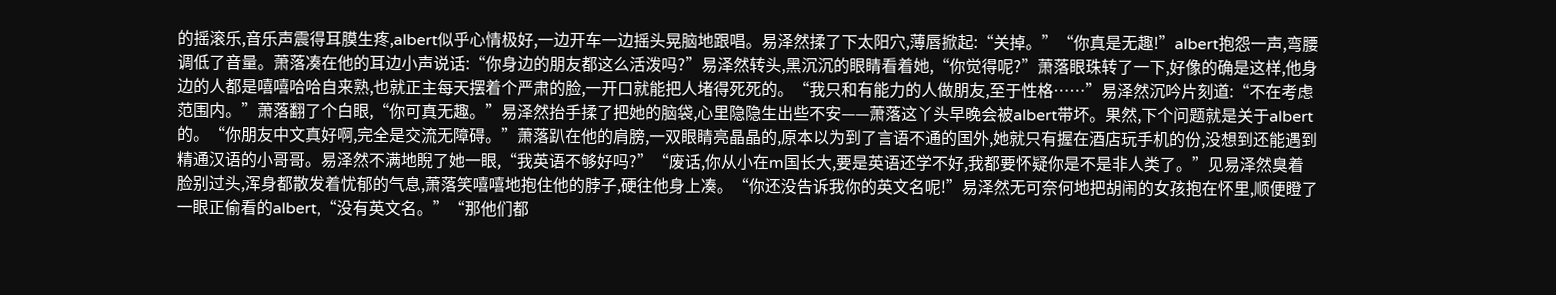的摇滚乐,音乐声震得耳膜生疼,albert似乎心情极好,一边开车一边摇头晃脑地跟唱。易泽然揉了下太阳穴,薄唇掀起:“关掉。”“你真是无趣!”albert抱怨一声,弯腰调低了音量。萧落凑在他的耳边小声说话:“你身边的朋友都这么活泼吗?”易泽然转头,黑沉沉的眼睛看着她,“你觉得呢?”萧落眼珠转了一下,好像的确是这样,他身边的人都是嘻嘻哈哈自来熟,也就正主每天摆着个严肃的脸,一开口就能把人堵得死死的。“我只和有能力的人做朋友,至于性格……”易泽然沉吟片刻道:“不在考虑范围内。”萧落翻了个白眼,“你可真无趣。”易泽然抬手揉了把她的脑袋,心里隐隐生出些不安——萧落这丫头早晚会被albert带坏。果然,下个问题就是关于albert的。“你朋友中文真好啊,完全是交流无障碍。”萧落趴在他的肩膀,一双眼睛亮晶晶的,原本以为到了言语不通的国外,她就只有握在酒店玩手机的份,没想到还能遇到精通汉语的小哥哥。易泽然不满地睨了她一眼,“我英语不够好吗?”“废话,你从小在m国长大,要是英语还学不好,我都要怀疑你是不是非人类了。”见易泽然臭着脸别过头,浑身都散发着忧郁的气息,萧落笑嘻嘻地抱住他的脖子,硬往他身上凑。“你还没告诉我你的英文名呢!”易泽然无可奈何地把胡闹的女孩抱在怀里,顺便瞪了一眼正偷看的albert,“没有英文名。”“那他们都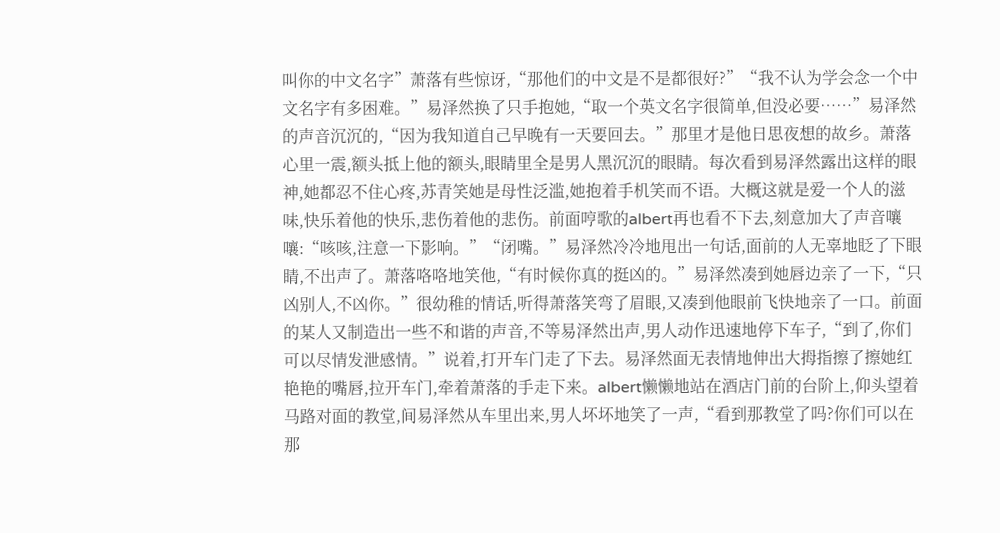叫你的中文名字”萧落有些惊讶,“那他们的中文是不是都很好?”“我不认为学会念一个中文名字有多困难。”易泽然换了只手抱她,“取一个英文名字很简单,但没必要……”易泽然的声音沉沉的,“因为我知道自己早晚有一天要回去。”那里才是他日思夜想的故乡。萧落心里一震,额头抵上他的额头,眼睛里全是男人黑沉沉的眼睛。每次看到易泽然露出这样的眼神,她都忍不住心疼,苏青笑她是母性泛滥,她抱着手机笑而不语。大概这就是爱一个人的滋味,快乐着他的快乐,悲伤着他的悲伤。前面哼歌的albert再也看不下去,刻意加大了声音嚷嚷:“咳咳,注意一下影响。”“闭嘴。”易泽然冷冷地甩出一句话,面前的人无辜地眨了下眼睛,不出声了。萧落咯咯地笑他,“有时候你真的挺凶的。”易泽然凑到她唇边亲了一下,“只凶别人,不凶你。”很幼稚的情话,听得萧落笑弯了眉眼,又凑到他眼前飞快地亲了一口。前面的某人又制造出一些不和谐的声音,不等易泽然出声,男人动作迅速地停下车子,“到了,你们可以尽情发泄感情。”说着,打开车门走了下去。易泽然面无表情地伸出大拇指擦了擦她红艳艳的嘴唇,拉开车门,牵着萧落的手走下来。albert懒懒地站在酒店门前的台阶上,仰头望着马路对面的教堂,间易泽然从车里出来,男人坏坏地笑了一声,“看到那教堂了吗?你们可以在那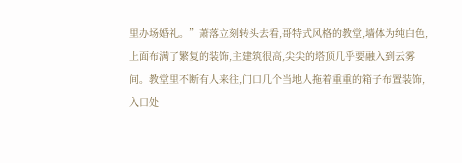里办场婚礼。”萧落立刻转头去看,哥特式风格的教堂,墙体为纯白色,上面布满了繁复的装饰,主建筑很高,尖尖的塔顶几乎要融入到云雾间。教堂里不断有人来往,门口几个当地人拖着重重的箱子布置装饰,入口处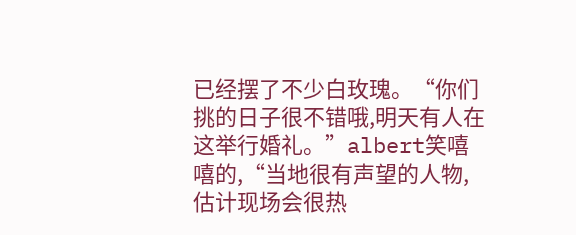已经摆了不少白玫瑰。“你们挑的日子很不错哦,明天有人在这举行婚礼。”albert笑嘻嘻的,“当地很有声望的人物,估计现场会很热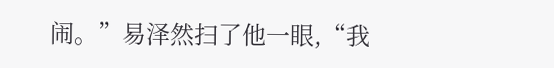闹。”易泽然扫了他一眼,“我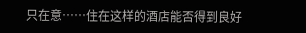只在意……住在这样的酒店能否得到良好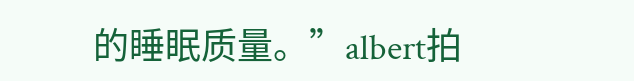的睡眠质量。”albert拍